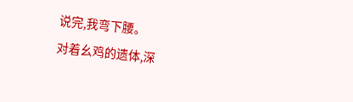说完,我弯下腰。
对着幺鸡的遗体,深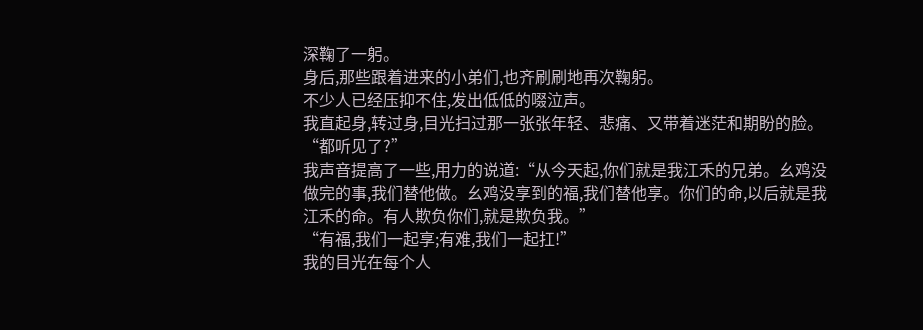深鞠了一躬。
身后,那些跟着进来的小弟们,也齐刷刷地再次鞠躬。
不少人已经压抑不住,发出低低的啜泣声。
我直起身,转过身,目光扫过那一张张年轻、悲痛、又带着迷茫和期盼的脸。
“都听见了?”
我声音提高了一些,用力的说道:“从今天起,你们就是我江禾的兄弟。幺鸡没做完的事,我们替他做。幺鸡没享到的福,我们替他享。你们的命,以后就是我江禾的命。有人欺负你们,就是欺负我。”
“有福,我们一起享;有难,我们一起扛!”
我的目光在每个人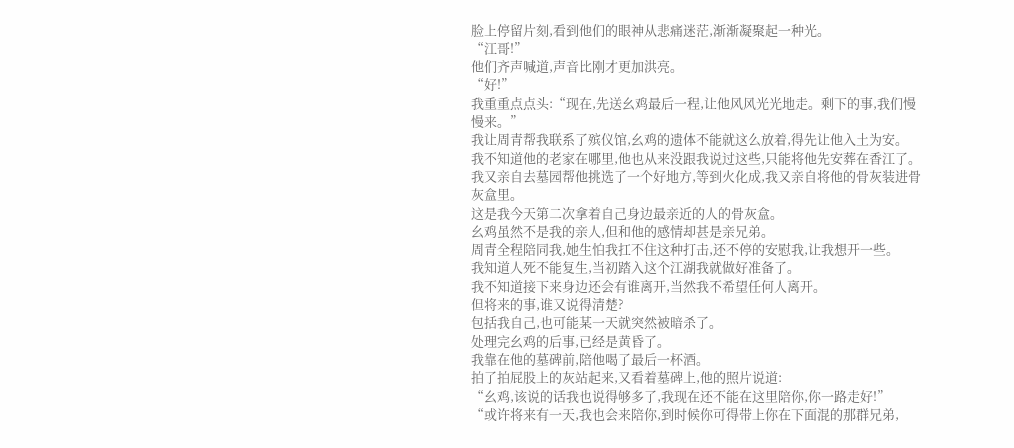脸上停留片刻,看到他们的眼神从悲痛迷茫,渐渐凝聚起一种光。
“江哥!”
他们齐声喊道,声音比刚才更加洪亮。
“好!”
我重重点点头:“现在,先送幺鸡最后一程,让他风风光光地走。剩下的事,我们慢慢来。”
我让周青帮我联系了殡仪馆,幺鸡的遗体不能就这么放着,得先让他入土为安。
我不知道他的老家在哪里,他也从来没跟我说过这些,只能将他先安葬在香江了。
我又亲自去墓园帮他挑选了一个好地方,等到火化成,我又亲自将他的骨灰装进骨灰盒里。
这是我今天第二次拿着自己身边最亲近的人的骨灰盒。
幺鸡虽然不是我的亲人,但和他的感情却甚是亲兄弟。
周青全程陪同我,她生怕我扛不住这种打击,还不停的安慰我,让我想开一些。
我知道人死不能复生,当初踏入这个江湖我就做好准备了。
我不知道接下来身边还会有谁离开,当然我不希望任何人离开。
但将来的事,谁又说得清楚?
包括我自己,也可能某一天就突然被暗杀了。
处理完幺鸡的后事,已经是黄昏了。
我靠在他的墓碑前,陪他喝了最后一杯酒。
拍了拍屁股上的灰站起来,又看着墓碑上,他的照片说道:
“幺鸡,该说的话我也说得够多了,我现在还不能在这里陪你,你一路走好!”
“或许将来有一天,我也会来陪你,到时候你可得带上你在下面混的那群兄弟,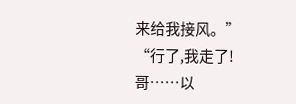来给我接风。”
“行了,我走了!哥……以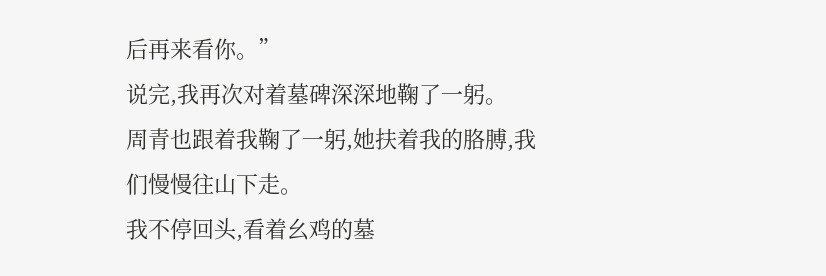后再来看你。”
说完,我再次对着墓碑深深地鞠了一躬。
周青也跟着我鞠了一躬,她扶着我的胳膊,我们慢慢往山下走。
我不停回头,看着幺鸡的墓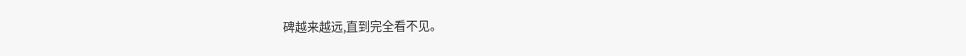碑越来越远,直到完全看不见。